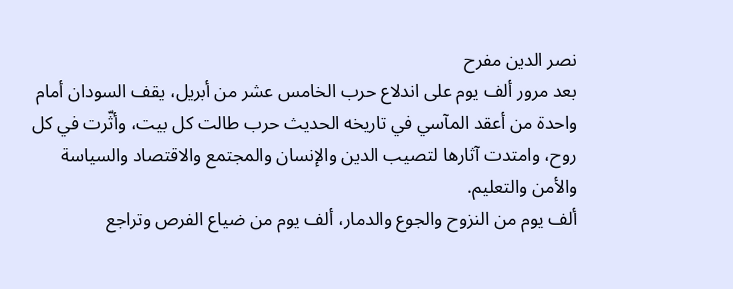نصر الدين مفرح
بعد مرور ألف يوم على اندلاع حرب الخامس عشر من أبريل، يقف السودان أمام واحدة من أعقد المآسي في تاريخه الحديث حرب طالت كل بيت، وأثّرت في كل روح، وامتدت آثارها لتصيب الدين والإنسان والمجتمع والاقتصاد والسياسة والأمن والتعليم.
ألف يوم من النزوح والجوع والدمار، ألف يوم من ضياع الفرص وتراجع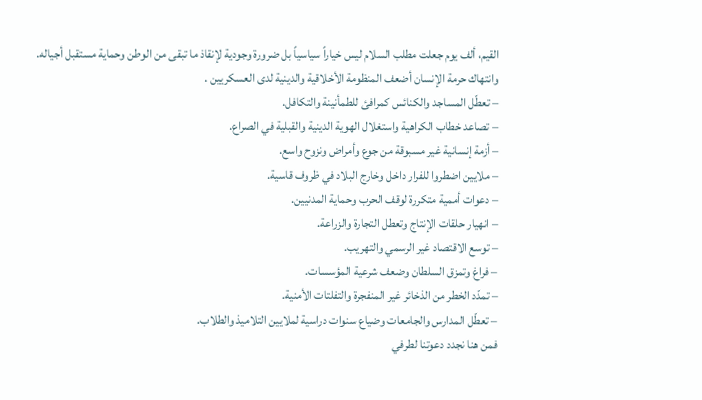القيم، ألف يوم جعلت مطلب السلام ليس خياراً سياسياً بل ضرورة وجودية لإنقاذ ما تبقى من الوطن وحماية مستقبل أجياله.
وانتهاك حرمة الإنسان أضعف المنظومة الأخلاقية والدينية لدى العسكريين .
– تعطّل المساجد والكنائس كمرافئ للطمأنينة والتكافل.
– تصاعد خطاب الكراهية واستغلال الهوية الدينية والقبلية في الصراع.
– أزمة إنسانية غير مسبوقة من جوع وأمراض ونزوح واسع.
– ملايين اضطروا للفرار داخل وخارج البلاد في ظروف قاسية.
– دعوات أممية متكررة لوقف الحرب وحماية المدنيين.
– انهيار حلقات الإنتاج وتعطل التجارة والزراعة.
– توسع الاقتصاد غير الرسمي والتهريب.
– فراغ وتمزق السلطان وضعف شرعية المؤسسات.
– تمدّد الخطر من الذخائر غير المنفجرة والتفلتات الأمنية.
– تعطّل المدارس والجامعات وضياع سنوات دراسية لملايين التلاميذ والطلاب.
فمن هنا نجدد دعوتنا لطرفي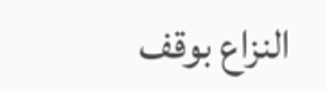النزاع بوقف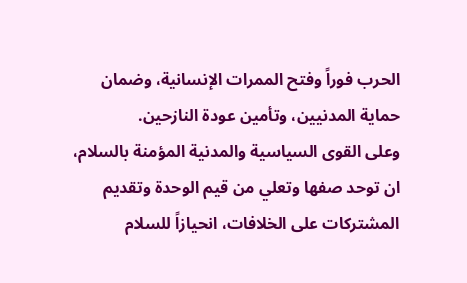الحرب فوراً وفتح الممرات الإنسانية، وضمان حماية المدنيين، وتأمين عودة النازحين.
وعلى القوى السياسية والمدنية المؤمنة بالسلام، ان توحد صفها وتعلي من قيم الوحدة وتقديم المشتركات على الخلافات، انحيازاً للسلام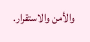والأمن والاستقرار.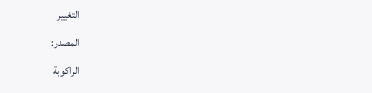التغيير
المصدر:
الراكوبة